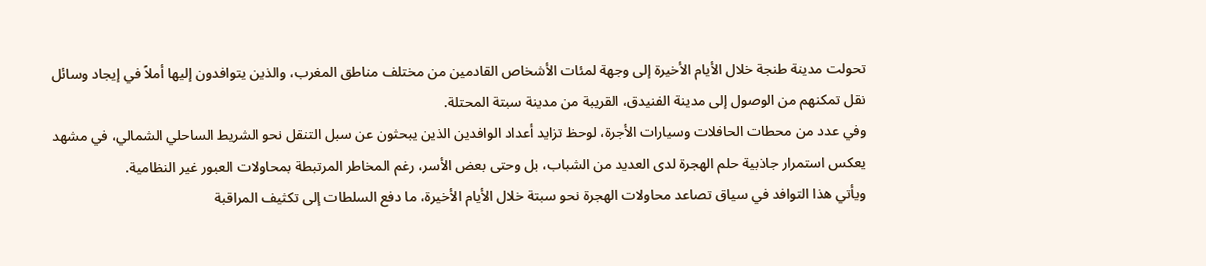تحولت مدينة طنجة خلال الأيام الأخيرة إلى وجهة لمئات الأشخاص القادمين من مختلف مناطق المغرب، والذين يتوافدون إليها أملاً في إيجاد وسائل نقل تمكنهم من الوصول إلى مدينة الفنيدق، القريبة من مدينة سبتة المحتلة.
وفي عدد من محطات الحافلات وسيارات الأجرة، لوحظ تزايد أعداد الوافدين الذين يبحثون عن سبل التنقل نحو الشريط الساحلي الشمالي، في مشهد يعكس استمرار جاذبية حلم الهجرة لدى العديد من الشباب، بل وحتى بعض الأسر، رغم المخاطر المرتبطة بمحاولات العبور غير النظامية.
ويأتي هذا التوافد في سياق تصاعد محاولات الهجرة نحو سبتة خلال الأيام الأخيرة، ما دفع السلطات إلى تكثيف المراقبة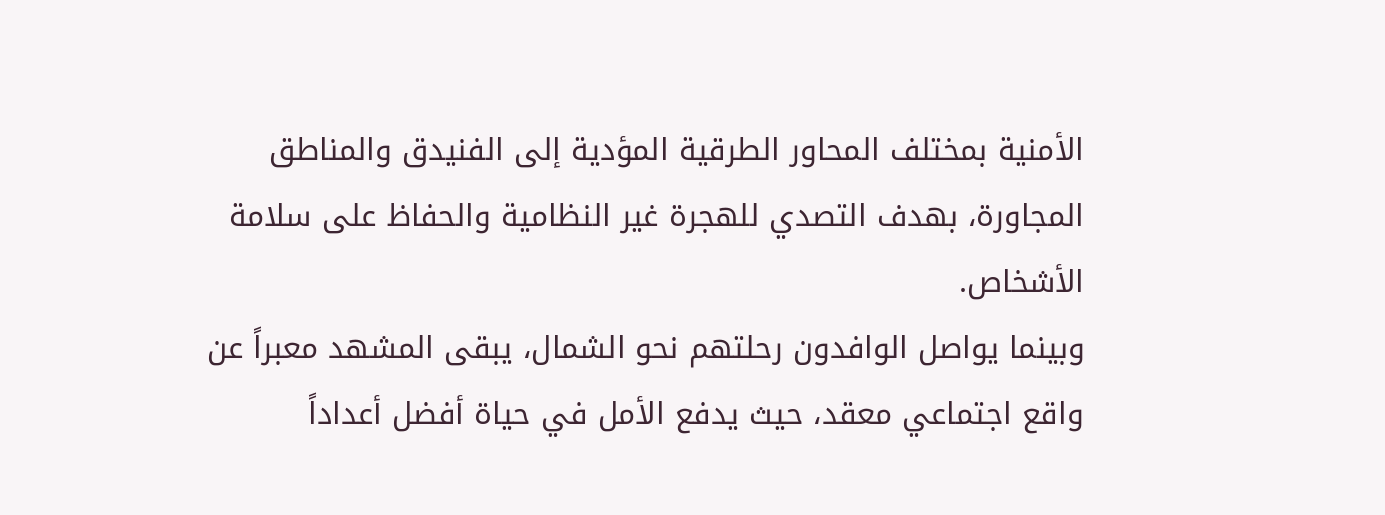الأمنية بمختلف المحاور الطرقية المؤدية إلى الفنيدق والمناطق المجاورة، بهدف التصدي للهجرة غير النظامية والحفاظ على سلامة الأشخاص.
وبينما يواصل الوافدون رحلتهم نحو الشمال، يبقى المشهد معبراً عن واقع اجتماعي معقد، حيث يدفع الأمل في حياة أفضل أعداداً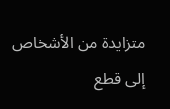متزايدة من الأشخاص إلى قطع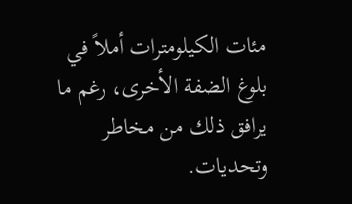مئات الكيلومترات أملاً في بلوغ الضفة الأخرى، رغم ما يرافق ذلك من مخاطر وتحديات.